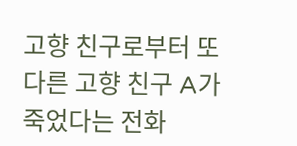고향 친구로부터 또다른 고향 친구 A가 죽었다는 전화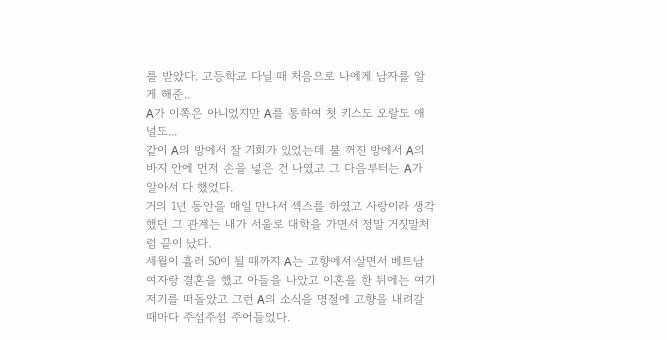를 받았다. 고등학교 다닐 때 처음으로 나에게 남자를 알게 해준..
A가 이쪽은 아니었지만 A를 통하여 첫 키스도 오랄도 애널도...
같이 A의 방에서 잘 기회가 있었는데 불 꺼진 방에서 A의 바지 안에 먼저 손을 넣은 건 나였고 그 다음부터는 A가 알아서 다 했었다.
거의 1년 동안을 매일 만나서 섹스를 하였고 사랑이라 생각했던 그 관계는 내가 서울로 대학을 가면서 정말 거짓말처럼 끝이 났다.
세월이 흘러 50이 될 때까지 A는 고향에서 살면서 베트남 여자랑 결혼을 했고 아들을 나았고 이혼을 한 뒤에는 여기저기를 떠돌았고 그런 A의 소식을 명절에 고향을 내려갈 때마다 주섬주섬 주어들었다.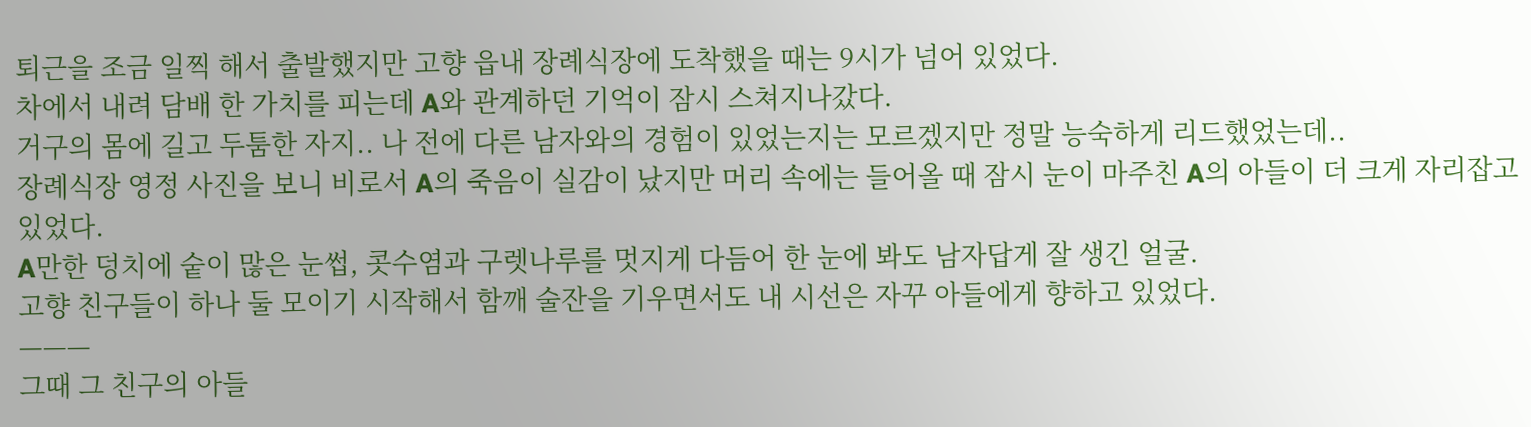퇴근을 조금 일찍 해서 출발했지만 고향 읍내 장례식장에 도착했을 때는 9시가 넘어 있었다.
차에서 내려 담배 한 가치를 피는데 A와 관계하던 기억이 잠시 스쳐지나갔다.
거구의 몸에 길고 두툼한 자지.. 나 전에 다른 남자와의 경험이 있었는지는 모르겠지만 정말 능숙하게 리드했었는데..
장례식장 영정 사진을 보니 비로서 A의 죽음이 실감이 났지만 머리 속에는 들어올 때 잠시 눈이 마주친 A의 아들이 더 크게 자리잡고 있었다.
A만한 덩치에 숱이 많은 눈썹, 콧수염과 구렛나루를 멋지게 다듬어 한 눈에 봐도 남자답게 잘 생긴 얼굴.
고향 친구들이 하나 둘 모이기 시작해서 함깨 술잔을 기우면서도 내 시선은 자꾸 아들에게 향하고 있었다.
———
그때 그 친구의 아들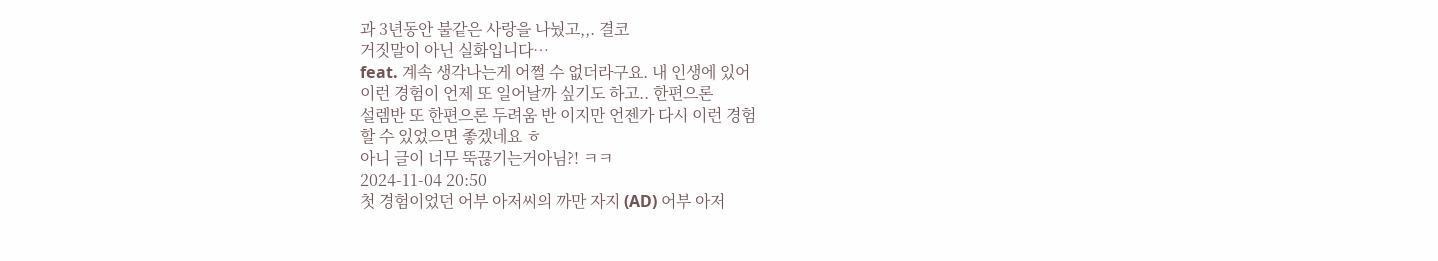과 3년동안 불같은 사랑을 나눴고,,. 결코
거짓말이 아닌 실화입니다…
feat. 계속 생각나는게 어쩔 수 없더라구요. 내 인생에 있어
이런 경험이 언제 또 일어날까 싶기도 하고.. 한편으론
설렘반 또 한편으론 두려움 반 이지만 언젠가 다시 이런 경험
할 수 있었으면 좋겠네요 ㅎ
아니 글이 너무 뚝끊기는거아님?! ㅋㅋ
2024-11-04 20:50
첫 경험이었던 어부 아저씨의 까만 자지 (AD) 어부 아저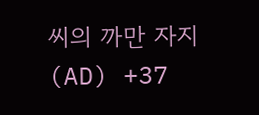씨의 까만 자지 (AD) +37